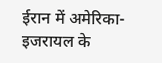ईरान में अमेरिका-इजरायल के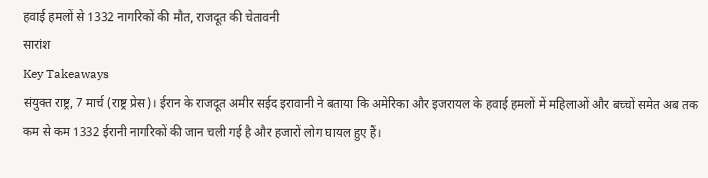हवाई हमलों से 1332 नागरिकों की मौत, राजदूत की चेतावनी
सारांश
Key Takeaways
संयुक्त राष्ट्र, 7 मार्च (राष्ट्र प्रेस)। ईरान के राजदूत अमीर सईद इरावानी ने बताया कि अमेरिका और इजरायल के हवाई हमलों में महिलाओं और बच्चों समेत अब तक कम से कम 1332 ईरानी नागरिकों की जान चली गई है और हजारों लोग घायल हुए हैं।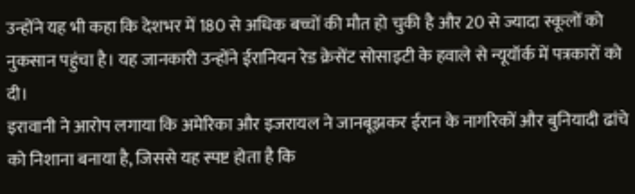उन्होंने यह भी कहा कि देशभर में 180 से अधिक बच्चों की मौत हो चुकी है और 20 से ज्यादा स्कूलों को नुकसान पहुंचा है। यह जानकारी उन्होंने ईरानियन रेड क्रेसेंट सोसाइटी के हवाले से न्यूयॉर्क में पत्रकारों को दी।
इरावानी ने आरोप लगाया कि अमेरिका और इजरायल ने जानबूझकर ईरान के नागरिकों और बुनियादी ढांचे को निशाना बनाया है, जिससे यह स्पष्ट होता है कि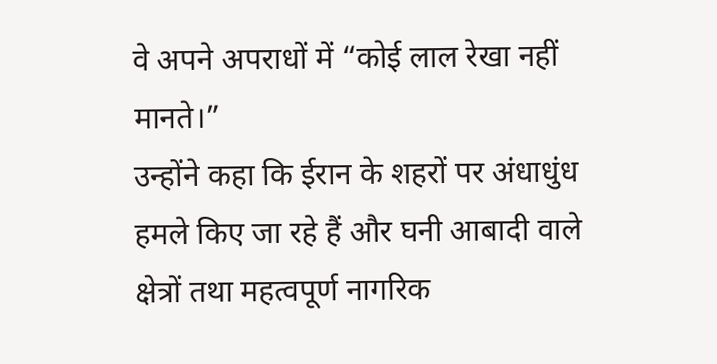वे अपने अपराधों में “कोई लाल रेखा नहीं मानते।”
उन्होंने कहा कि ईरान के शहरों पर अंधाधुंध हमले किए जा रहे हैं और घनी आबादी वाले क्षेत्रों तथा महत्वपूर्ण नागरिक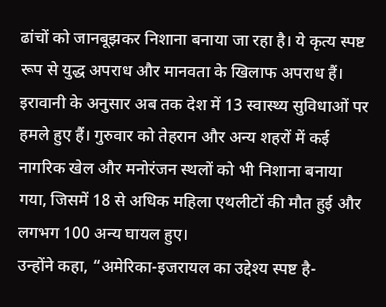ढांचों को जानबूझकर निशाना बनाया जा रहा है। ये कृत्य स्पष्ट रूप से युद्ध अपराध और मानवता के खिलाफ अपराध हैं।
इरावानी के अनुसार अब तक देश में 13 स्वास्थ्य सुविधाओं पर हमले हुए हैं। गुरुवार को तेहरान और अन्य शहरों में कई नागरिक खेल और मनोरंजन स्थलों को भी निशाना बनाया गया, जिसमें 18 से अधिक महिला एथलीटों की मौत हुई और लगभग 100 अन्य घायल हुए।
उन्होंने कहा, “अमेरिका-इजरायल का उद्देश्य स्पष्ट है-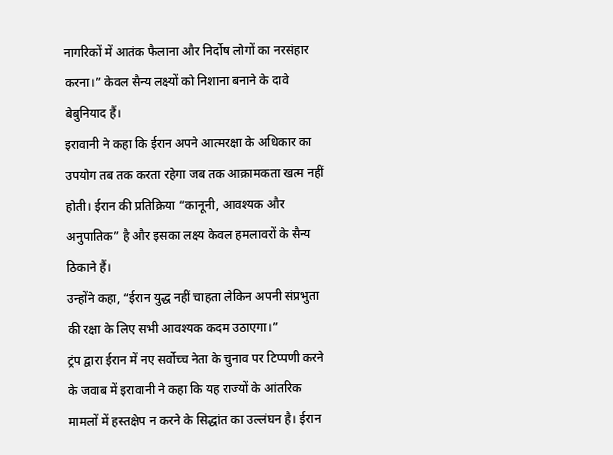नागरिकों में आतंक फैलाना और निर्दोष लोगों का नरसंहार करना।” केवल सैन्य लक्ष्यों को निशाना बनाने के दावे बेबुनियाद हैं।
इरावानी ने कहा कि ईरान अपने आत्मरक्षा के अधिकार का उपयोग तब तक करता रहेगा जब तक आक्रामकता खत्म नहीं होती। ईरान की प्रतिक्रिया “कानूनी, आवश्यक और अनुपातिक” है और इसका लक्ष्य केवल हमलावरों के सैन्य ठिकाने हैं।
उन्होंने कहा, “ईरान युद्ध नहीं चाहता लेकिन अपनी संप्रभुता की रक्षा के लिए सभी आवश्यक कदम उठाएगा।”
ट्रंप द्वारा ईरान में नए सर्वोच्च नेता के चुनाव पर टिप्पणी करने के जवाब में इरावानी ने कहा कि यह राज्यों के आंतरिक मामलों में हस्तक्षेप न करने के सिद्धांत का उल्लंघन है। ईरान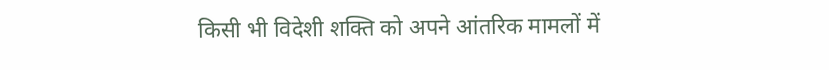किसी भी विदेशी शक्ति को अपने आंतरिक मामलों में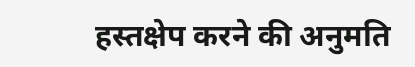हस्तक्षेप करने की अनुमति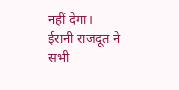नहीं देगा।
ईरानी राजदूत ने सभी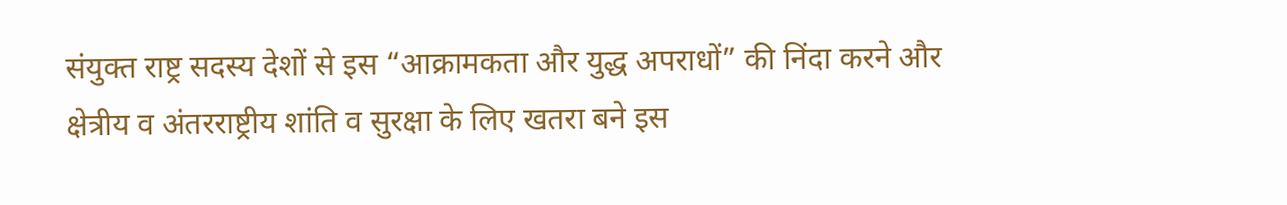संयुक्त राष्ट्र सदस्य देशों से इस “आक्रामकता और युद्ध अपराधों” की निंदा करने और क्षेत्रीय व अंतरराष्ट्रीय शांति व सुरक्षा के लिए खतरा बने इस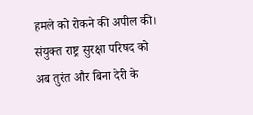हमले को रोकने की अपील की। संयुक्त राष्ट्र सुरक्षा परिषद को अब तुरंत और बिना देरी के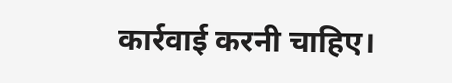कार्रवाई करनी चाहिए।